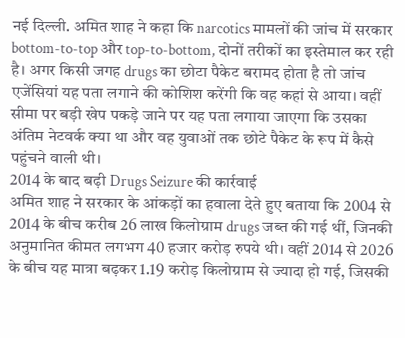नई दिल्ली. अमित शाह ने कहा कि narcotics मामलों की जांच में सरकार bottom-to-top और top-to-bottom, दोनों तरीकों का इस्तेमाल कर रही है। अगर किसी जगह drugs का छोटा पैकेट बरामद होता है तो जांच एजेंसियां यह पता लगाने की कोशिश करेंगी कि वह कहां से आया। वहीं सीमा पर बड़ी खेप पकड़े जाने पर यह पता लगाया जाएगा कि उसका अंतिम नेटवर्क क्या था और वह युवाओं तक छोटे पैकेट के रूप में कैसे पहुंचने वाली थी।
2014 के बाद बढ़ी Drugs Seizure की कार्रवाई
अमित शाह ने सरकार के आंकड़ों का हवाला देते हुए बताया कि 2004 से 2014 के बीच करीब 26 लाख किलोग्राम drugs जब्त की गई थीं, जिनकी अनुमानित कीमत लगभग 40 हजार करोड़ रुपये थी। वहीं 2014 से 2026 के बीच यह मात्रा बढ़कर 1.19 करोड़ किलोग्राम से ज्यादा हो गई, जिसकी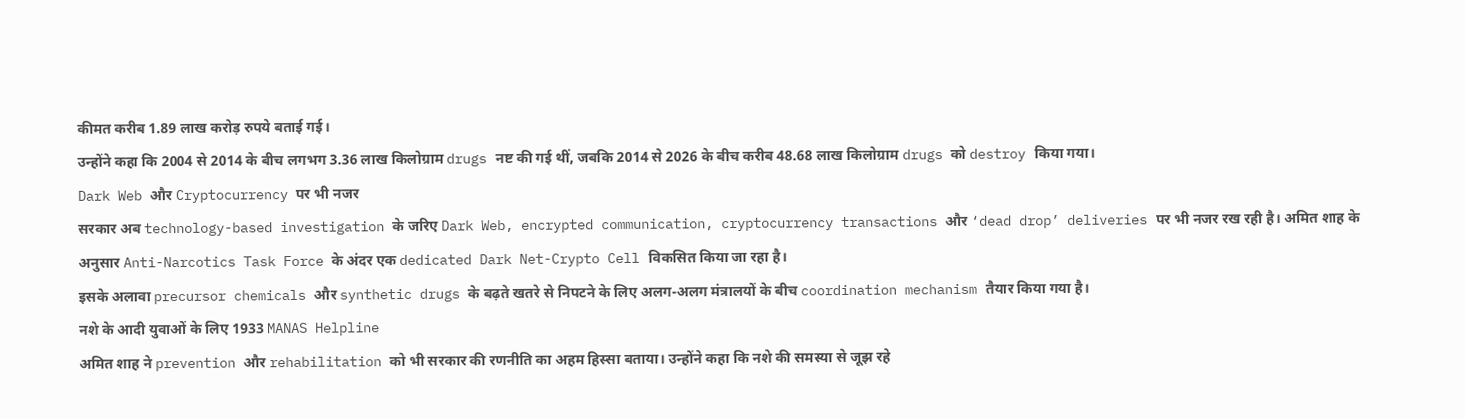कीमत करीब 1.89 लाख करोड़ रुपये बताई गई।
उन्होंने कहा कि 2004 से 2014 के बीच लगभग 3.36 लाख किलोग्राम drugs नष्ट की गई थीं, जबकि 2014 से 2026 के बीच करीब 48.68 लाख किलोग्राम drugs को destroy किया गया।
Dark Web और Cryptocurrency पर भी नजर
सरकार अब technology-based investigation के जरिए Dark Web, encrypted communication, cryptocurrency transactions और ‘dead drop’ deliveries पर भी नजर रख रही है। अमित शाह के अनुसार Anti-Narcotics Task Force के अंदर एक dedicated Dark Net-Crypto Cell विकसित किया जा रहा है।
इसके अलावा precursor chemicals और synthetic drugs के बढ़ते खतरे से निपटने के लिए अलग-अलग मंत्रालयों के बीच coordination mechanism तैयार किया गया है।
नशे के आदी युवाओं के लिए 1933 MANAS Helpline
अमित शाह ने prevention और rehabilitation को भी सरकार की रणनीति का अहम हिस्सा बताया। उन्होंने कहा कि नशे की समस्या से जूझ रहे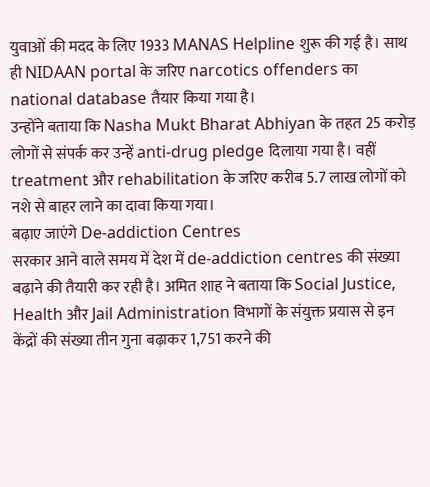युवाओं की मदद के लिए 1933 MANAS Helpline शुरू की गई है। साथ ही NIDAAN portal के जरिए narcotics offenders का national database तैयार किया गया है।
उन्होंने बताया कि Nasha Mukt Bharat Abhiyan के तहत 25 करोड़ लोगों से संपर्क कर उन्हें anti-drug pledge दिलाया गया है। वहीं treatment और rehabilitation के जरिए करीब 5.7 लाख लोगों को नशे से बाहर लाने का दावा किया गया।
बढ़ाए जाएंगे De-addiction Centres
सरकार आने वाले समय में देश में de-addiction centres की संख्या बढ़ाने की तैयारी कर रही है। अमित शाह ने बताया कि Social Justice, Health और Jail Administration विभागों के संयुक्त प्रयास से इन केंद्रों की संख्या तीन गुना बढ़ाकर 1,751 करने की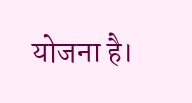योजना है।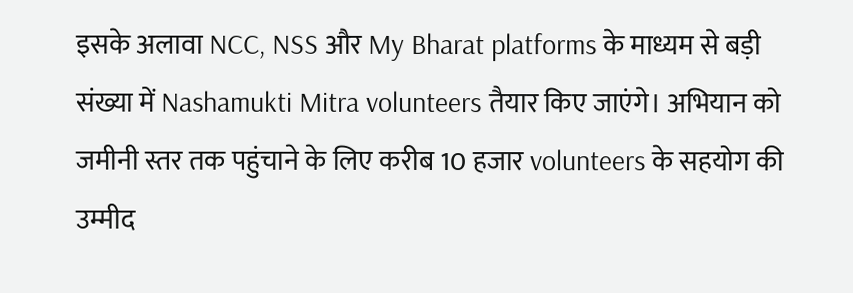इसके अलावा NCC, NSS और My Bharat platforms के माध्यम से बड़ी संख्या में Nashamukti Mitra volunteers तैयार किए जाएंगे। अभियान को जमीनी स्तर तक पहुंचाने के लिए करीब 10 हजार volunteers के सहयोग की उम्मीद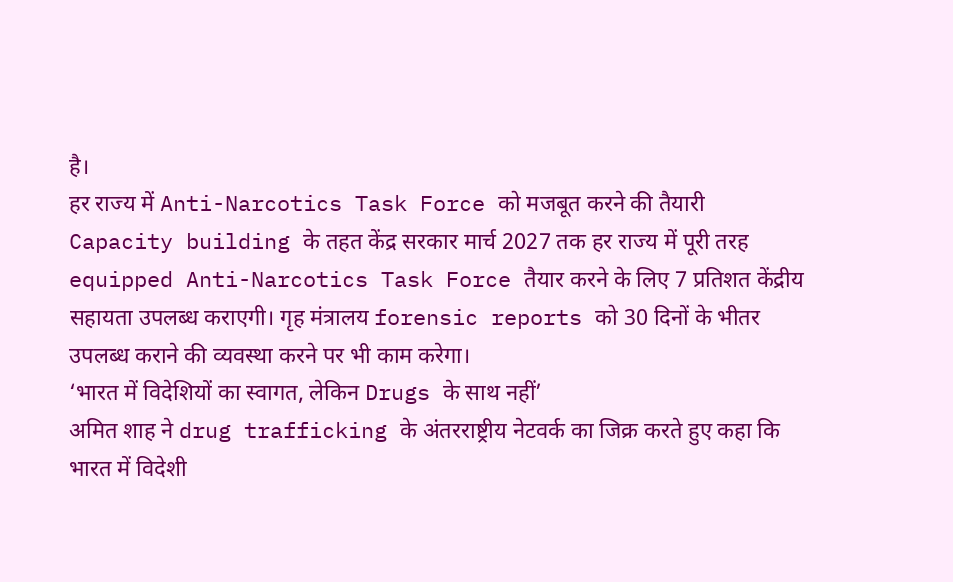है।
हर राज्य में Anti-Narcotics Task Force को मजबूत करने की तैयारी
Capacity building के तहत केंद्र सरकार मार्च 2027 तक हर राज्य में पूरी तरह equipped Anti-Narcotics Task Force तैयार करने के लिए 7 प्रतिशत केंद्रीय सहायता उपलब्ध कराएगी। गृह मंत्रालय forensic reports को 30 दिनों के भीतर उपलब्ध कराने की व्यवस्था करने पर भी काम करेगा।
‘भारत में विदेशियों का स्वागत, लेकिन Drugs के साथ नहीं’
अमित शाह ने drug trafficking के अंतरराष्ट्रीय नेटवर्क का जिक्र करते हुए कहा कि भारत में विदेशी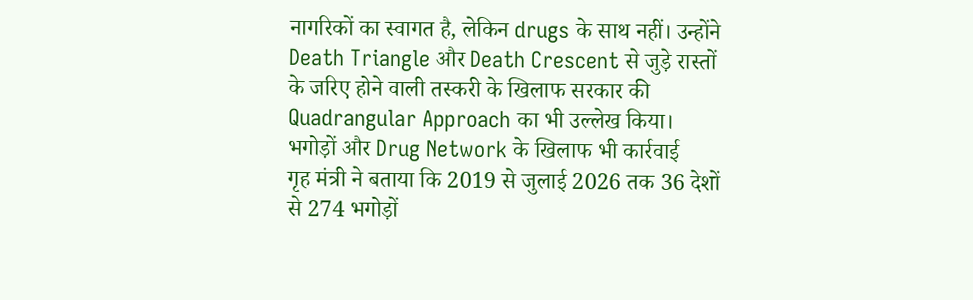नागरिकों का स्वागत है, लेकिन drugs के साथ नहीं। उन्होंने Death Triangle और Death Crescent से जुड़े रास्तों के जरिए होने वाली तस्करी के खिलाफ सरकार की Quadrangular Approach का भी उल्लेख किया।
भगोड़ों और Drug Network के खिलाफ भी कार्रवाई
गृह मंत्री ने बताया कि 2019 से जुलाई 2026 तक 36 देशों से 274 भगोड़ों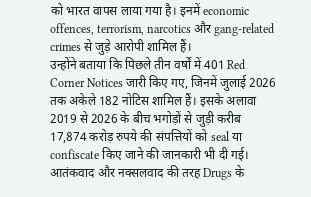को भारत वापस लाया गया है। इनमें economic offences, terrorism, narcotics और gang-related crimes से जुड़े आरोपी शामिल हैं।
उन्होंने बताया कि पिछले तीन वर्षों में 401 Red Corner Notices जारी किए गए, जिनमें जुलाई 2026 तक अकेले 182 नोटिस शामिल हैं। इसके अलावा 2019 से 2026 के बीच भगोड़ों से जुड़ी करीब 17,874 करोड़ रुपये की संपत्तियों को seal या confiscate किए जाने की जानकारी भी दी गई।
आतंकवाद और नक्सलवाद की तरह Drugs के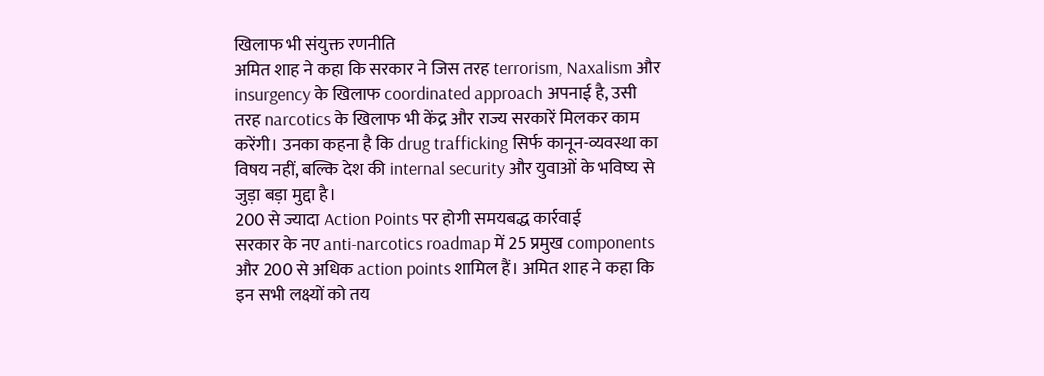खिलाफ भी संयुक्त रणनीति
अमित शाह ने कहा कि सरकार ने जिस तरह terrorism, Naxalism और insurgency के खिलाफ coordinated approach अपनाई है, उसी तरह narcotics के खिलाफ भी केंद्र और राज्य सरकारें मिलकर काम करेंगी। उनका कहना है कि drug trafficking सिर्फ कानून-व्यवस्था का विषय नहीं, बल्कि देश की internal security और युवाओं के भविष्य से जुड़ा बड़ा मुद्दा है।
200 से ज्यादा Action Points पर होगी समयबद्ध कार्रवाई
सरकार के नए anti-narcotics roadmap में 25 प्रमुख components और 200 से अधिक action points शामिल हैं। अमित शाह ने कहा कि इन सभी लक्ष्यों को तय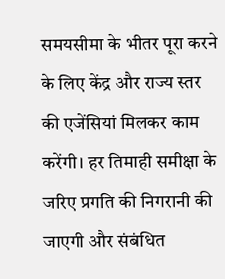समयसीमा के भीतर पूरा करने के लिए केंद्र और राज्य स्तर की एजेंसियां मिलकर काम करेंगी। हर तिमाही समीक्षा के जरिए प्रगति की निगरानी की जाएगी और संबंधित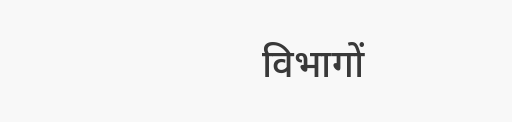विभागों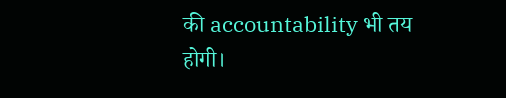की accountability भी तय होगी।